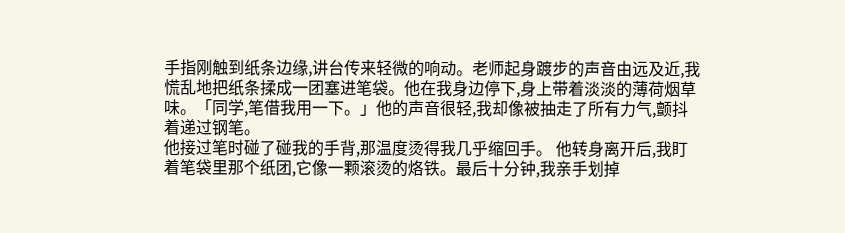手指刚触到纸条边缘,讲台传来轻微的响动。老师起身踱步的声音由远及近,我慌乱地把纸条揉成一团塞进笔袋。他在我身边停下,身上带着淡淡的薄荷烟草味。「同学,笔借我用一下。」他的声音很轻,我却像被抽走了所有力气,颤抖着递过钢笔。
他接过笔时碰了碰我的手背,那温度烫得我几乎缩回手。 他转身离开后,我盯着笔袋里那个纸团,它像一颗滚烫的烙铁。最后十分钟,我亲手划掉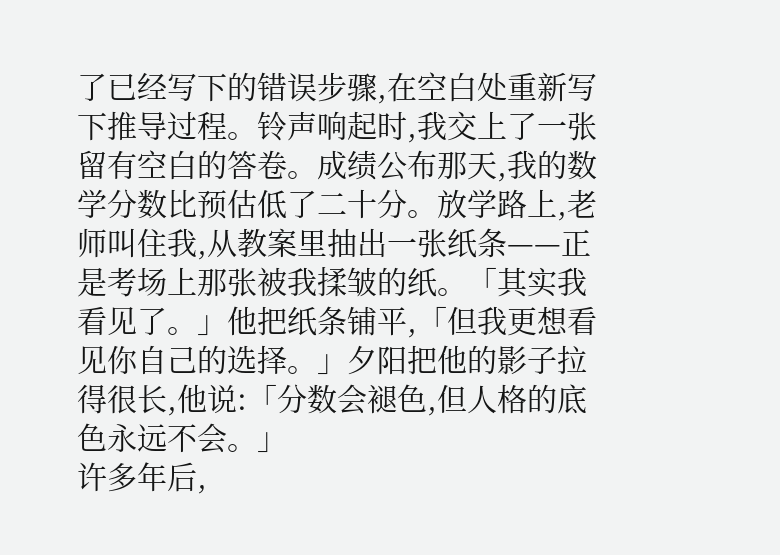了已经写下的错误步骤,在空白处重新写下推导过程。铃声响起时,我交上了一张留有空白的答卷。成绩公布那天,我的数学分数比预估低了二十分。放学路上,老师叫住我,从教案里抽出一张纸条——正是考场上那张被我揉皱的纸。「其实我看见了。」他把纸条铺平,「但我更想看见你自己的选择。」夕阳把他的影子拉得很长,他说:「分数会褪色,但人格的底色永远不会。」
许多年后,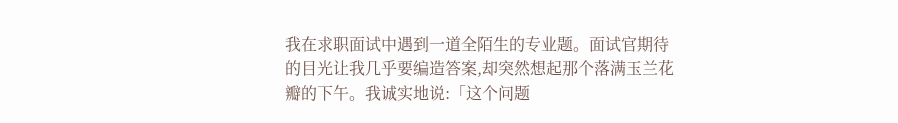我在求职面试中遇到一道全陌生的专业题。面试官期待的目光让我几乎要编造答案,却突然想起那个落满玉兰花瓣的下午。我诚实地说:「这个问题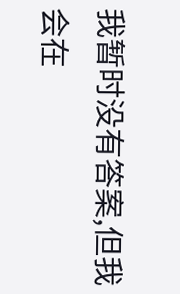我暂时没有答案,但我会在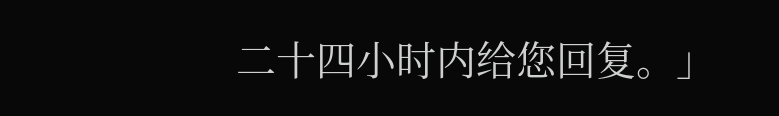二十四小时内给您回复。」